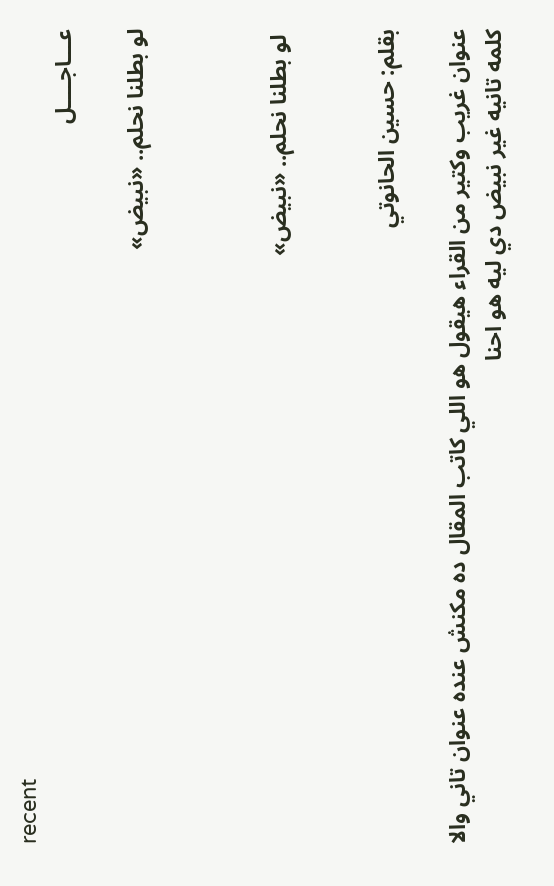recent
عـــاجــــل

لو بطلنا نحلم.. «نبيض»



 لو بطلنا نحلم.. «نبيض»


بقلم: حسين الحانوتي

عنوان غريب وكتير من القراء هيقول هو اللي كاتب المقال ده مكنش عنده عنوان تاني والا كلمه تانيه غير نبيض دي ليه هو احنا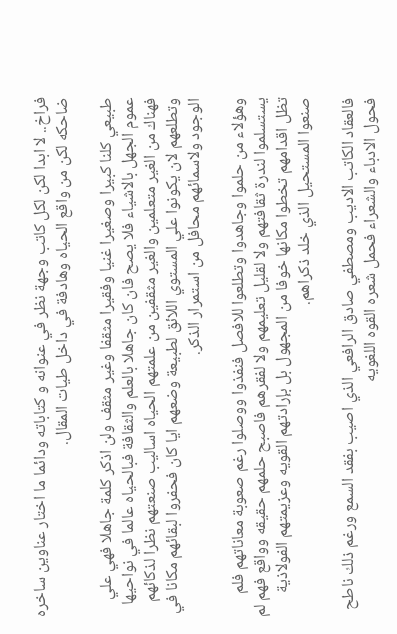فراخ.. لا ابدا لكن لكل كاتب وجهة نظر في عنوانه و كتاباته ودائما ما اختار عناوين ساخره ضاحكه لكن من واقع الحياه وهادفة في داخل طيات المقال.

طبيعي كلنا كبيرا وصغيرا غنيا وفقيرا مثقفا وغير مثقف ولن اذكر كلمة جاهلا فهي علي عموم الجهل بالاشياء فلا يصح فان كان جاهلا بالعلم والثقافة فبالحياه عالما في نواحيها فهناك من الغير متعلمين والغير مثقفين من علمتهم الحياه اساليب صنعتهم نظرا لذكائهم وتطلعهم لان يكونوا علي المستوي اللائق لطبيعة وضعهم ايا كان فحفروا لبقائهم مكانا في الوجود ولاسمائهم محافل من استمرار الذكر.

وهؤلاء من حلموا وجاهدوا وتطلعوا للافصل فنفذوا ووصلوا رغم صعوبة معاناتهم فلم يستسلموا لندرة ثقافتهم ولا لقليل تعليمهم ولا لفقرهم فاصبح حلمهم حقيقه وواقع فهم لم تظل اقدامهم تخطوا مكانها خوفا من المجهول بل بإرادتهم القويه وعزيمتهم الفولاذية صنعوا المستحيل الذي خلد ذكراهم.

فالعقاد الكاتب الاديب ومصطفي صادق الرافعي الذي اصيب بفقد السمع ورغم ذلك ناطح فحول الادباء والشعراء فحمل شعره القوه اللغويه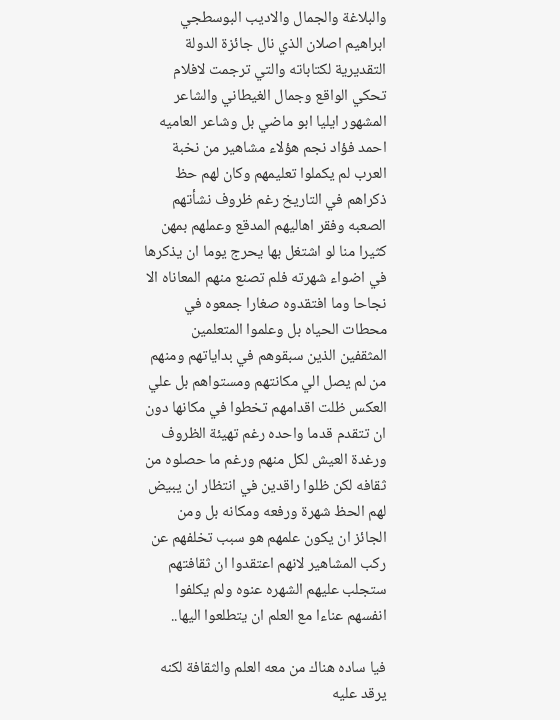والبلاغة والجمال والاديب البوسطجي ابراهيم اصلان الذي نال جائزة الدولة التقديرية لكتاباته والتي ترجمت لافلام تحكي الواقع وجمال الغيطاني والشاعر المشهور ايليا ابو ماضي بل وشاعر العاميه احمد فؤاد نجم هؤلاء مشاهير من نخبة العرب لم يكملوا تعليمهم وكان لهم حظ ذكراهم في التاريخ رغم ظروف نشأتهم الصعبه وفقر اهاليهم المدقع وعملهم بمهن كثيرا منا لو اشتغل بها يحرج يوما ان يذكرها في اضواء شهرته فلم تصنع منهم المعاناه الا نجاحا وما افتقدوه صغارا جمعوه في محطات الحياه بل وعلموا المتعلمين المثقفين الذين سبقوهم في بداياتهم ومنهم من لم يصل الي مكانتهم ومستواهم بل علي العكس ظلت اقدامهم تخطوا في مكانها دون ان تتقدم قدما واحده رغم تهيئة الظروف ورغدة العيش لكل منهم ورغم ما حصلوه من ثقافه لكن ظلوا راقدين في انتظار ان يبيض لهم الحظ شهرة ورفعه ومكانه بل ومن الجائز ان يكون علمهم هو سبب تخلفهم عن ركب المشاهير لانهم اعتقدوا ان ثقافتهم ستجلب عليهم الشهره عنوه ولم يكلفوا انفسهم عناءا مع العلم ان يتطلعوا اليها..

فيا ساده هناك من معه العلم والثقافة لكنه يرقد عليه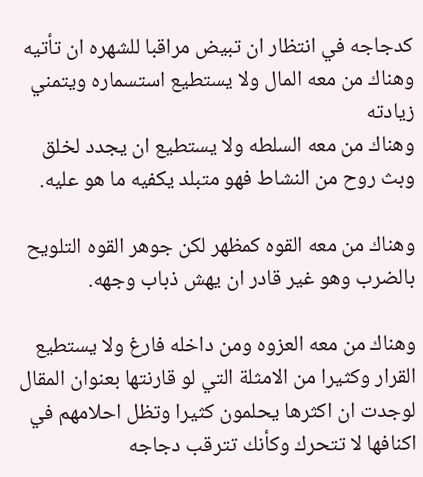كدجاجه في انتظار ان تبيض مراقبا للشهره ان تأتيه وهناك من معه المال ولا يستطيع استسماره ويتمني زيادته
وهناك من معه السلطه ولا يستطيع ان يجدد لخلق وبث روح من النشاط فهو متبلد يكفيه ما هو عليه.

وهناك من معه القوه كمظهر لكن جوهر القوه التلويح بالضرب وهو غير قادر ان يهش ذباب وجهه.

وهناك من معه العزوه ومن داخله فارغ ولا يستطيع القرار وكثيرا من الامثلة التي لو قارنتها بعنوان المقال لوجدت ان اكثرها يحلمون كثيرا وتظل احلامهم في اكنافها لا تتحرك وكأنك تترقب دجاجه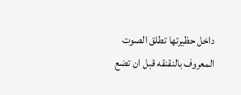داخل حظيرتها تطلق الصوت المعروف بالنقنقه قبل ان تضع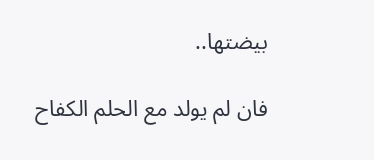بيضتها..

فان لم يولد مع الحلم الكفاح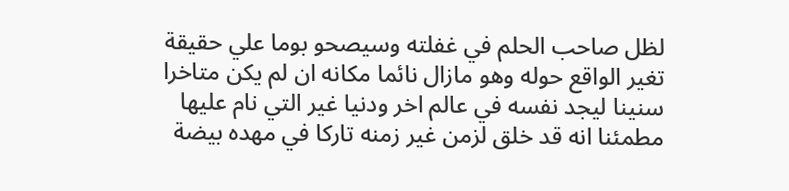لظل صاحب الحلم في غفلته وسيصحو بوما علي حقيقة تغير الواقع حوله وهو مازال نائما مكانه ان لم يكن متاخرا سنينا ليجد نفسه في عالم اخر ودنيا غير التي نام عليها مطمئنا انه قد خلق لزمن غير زمنه تاركا في مهده بيضة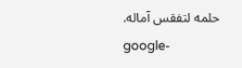حلمه لتفقس آماله.
google-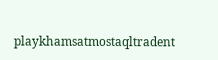playkhamsatmostaqltradent